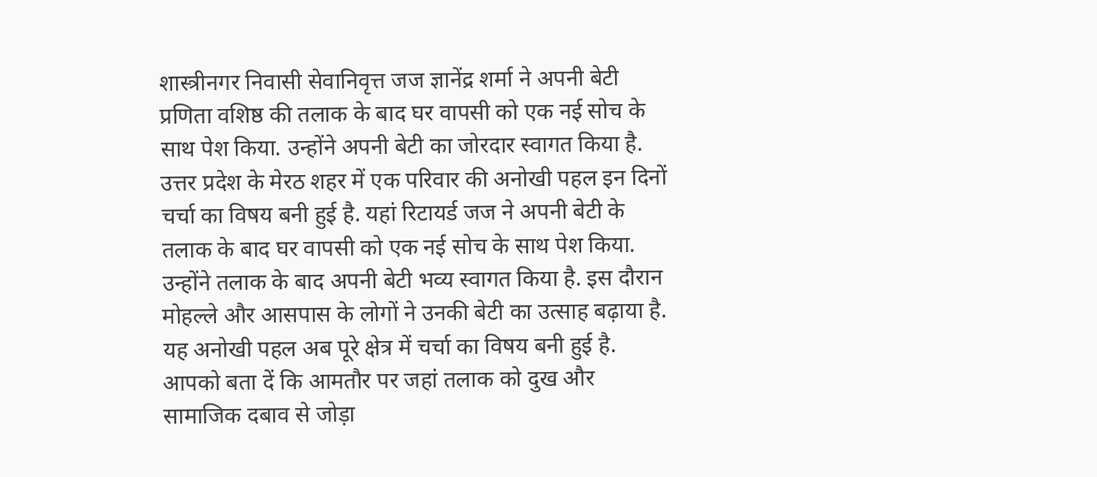शास्त्रीनगर निवासी सेवानिवृत्त जज ज्ञानेंद्र शर्मा ने अपनी बेटी प्रणिता वशिष्ठ की तलाक के बाद घर वापसी को एक नई सोच के साथ पेश किया. उन्होंने अपनी बेटी का जोरदार स्वागत किया है.
उत्तर प्रदेश के मेरठ शहर में एक परिवार की अनोखी पहल इन दिनों चर्चा का विषय बनी हुई है. यहां रिटायर्ड जज ने अपनी बेटी के तलाक के बाद घर वापसी को एक नई सोच के साथ पेश किया. उन्होंने तलाक के बाद अपनी बेटी भव्य स्वागत किया है. इस दौरान मोहल्ले और आसपास के लोगों ने उनकी बेटी का उत्साह बढ़ाया है. यह अनोखी पहल अब पूरे क्षेत्र में चर्चा का विषय बनी हुई है.
आपको बता दें कि आमतौर पर जहां तलाक को दुख और सामाजिक दबाव से जोड़ा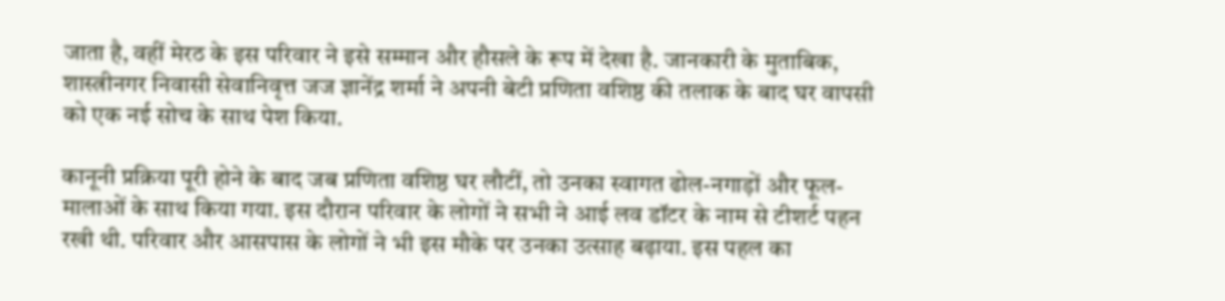जाता है, वहीं मेरठ के इस परिवार ने इसे सम्मान और हौसले के रूप में देखा है. जानकारी के मुताबिक, शास्त्रीनगर निवासी सेवानिवृत्त जज ज्ञानेंद्र शर्मा ने अपनी बेटी प्रणिता वशिष्ठ की तलाक के बाद घर वापसी को एक नई सोच के साथ पेश किया.

कानूनी प्रक्रिया पूरी होने के बाद जब प्रणिता वशिष्ठ घर लौटीं, तो उनका स्वागत ढोल-नगाड़ों और फूल-मालाओं के साथ किया गया. इस दौरान परिवार के लोगों ने सभी ने आई लव डॉटर के नाम से टीशर्ट पहन रखी थी. परिवार और आसपास के लोगों ने भी इस मौके पर उनका उत्साह बढ़ाया. इस पहल का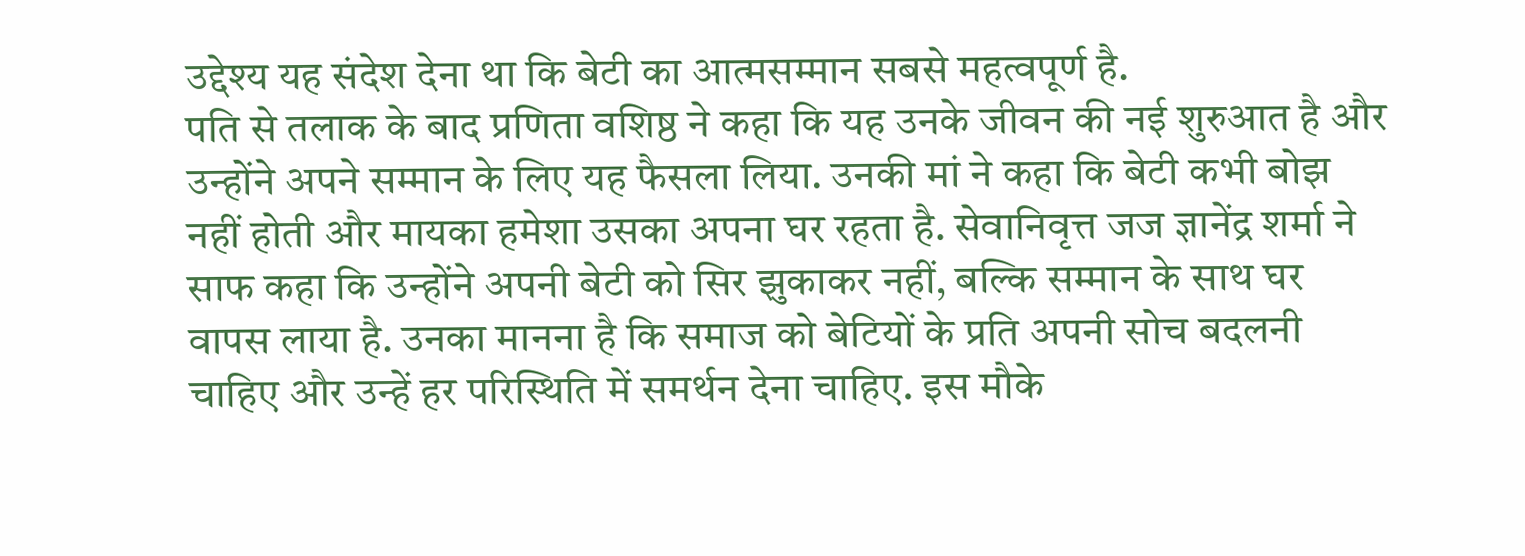उद्देश्य यह संदेश देना था कि बेटी का आत्मसम्मान सबसे महत्वपूर्ण है.
पति से तलाक के बाद प्रणिता वशिष्ठ ने कहा कि यह उनके जीवन की नई शुरुआत है और उन्होंने अपने सम्मान के लिए यह फैसला लिया. उनकी मां ने कहा कि बेटी कभी बोझ नहीं होती और मायका हमेशा उसका अपना घर रहता है. सेवानिवृत्त जज ज्ञानेंद्र शर्मा ने साफ कहा कि उन्होंने अपनी बेटी को सिर झुकाकर नहीं, बल्कि सम्मान के साथ घर वापस लाया है. उनका मानना है कि समाज को बेटियों के प्रति अपनी सोच बदलनी चाहिए और उन्हें हर परिस्थिति में समर्थन देना चाहिए. इस मौके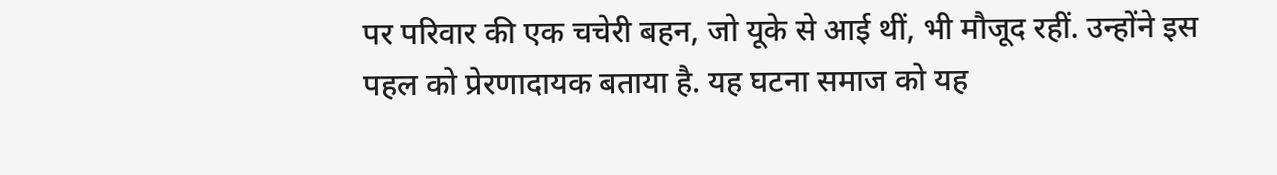पर परिवार की एक चचेरी बहन, जो यूके से आई थीं, भी मौजूद रहीं. उन्होंने इस पहल को प्रेरणादायक बताया है. यह घटना समाज को यह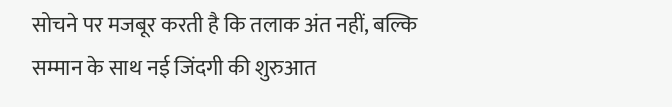सोचने पर मजबूर करती है कि तलाक अंत नहीं, बल्कि सम्मान के साथ नई जिंदगी की शुरुआत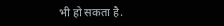भी हो सकता है.